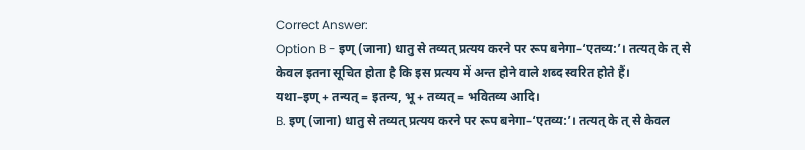Correct Answer:
Option B - इण् (जाना) धातु से तव्यत् प्रत्यय करने पर रूप बनेगा–‘एतव्य:’। तत्यत् के त् से केवल इतना सूचित होता है कि इस प्रत्यय में अन्त होने वाले शब्द स्वरित होते हैं।
यथा–इण् + तन्यत् = इतन्य, भू + तव्यत् = भवितव्य आदि।
B. इण् (जाना) धातु से तव्यत् प्रत्यय करने पर रूप बनेगा–‘एतव्य:’। तत्यत् के त् से केवल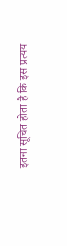इतना सूचित होता है कि इस प्रत्यय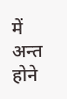में अन्त होने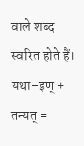वाले शब्द स्वरित होते हैं।
यथा–इण् + तन्यत् =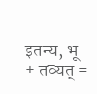इतन्य, भू + तव्यत् =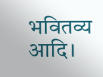भवितव्य आदि।